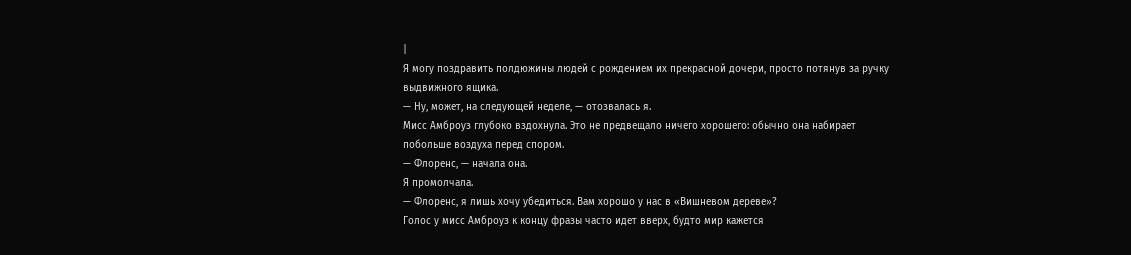|
Я могу поздравить полдюжины людей с рождением их прекрасной дочери, просто потянув за ручку выдвижного ящика.
— Ну, может, на следующей неделе, — отозвалась я.
Мисс Амброуз глубоко вздохнула. Это не предвещало ничего хорошего: обычно она набирает побольше воздуха перед спором.
— Флоренс, — начала она.
Я промолчала.
— Флоренс, я лишь хочу убедиться. Вам хорошо у нас в «Вишневом дереве»?
Голос у мисс Амброуз к концу фразы часто идет вверх, будто мир кажется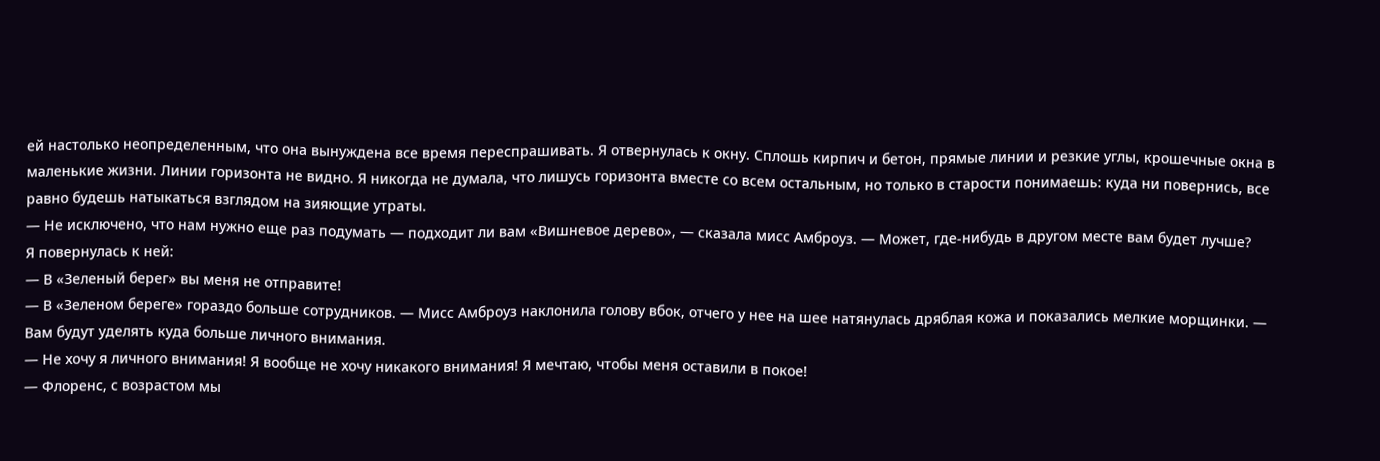ей настолько неопределенным, что она вынуждена все время переспрашивать. Я отвернулась к окну. Сплошь кирпич и бетон, прямые линии и резкие углы, крошечные окна в маленькие жизни. Линии горизонта не видно. Я никогда не думала, что лишусь горизонта вместе со всем остальным, но только в старости понимаешь: куда ни повернись, все равно будешь натыкаться взглядом на зияющие утраты.
— Не исключено, что нам нужно еще раз подумать — подходит ли вам «Вишневое дерево», — сказала мисс Амброуз. — Может, где-нибудь в другом месте вам будет лучше?
Я повернулась к ней:
— В «Зеленый берег» вы меня не отправите!
— В «Зеленом береге» гораздо больше сотрудников. — Мисс Амброуз наклонила голову вбок, отчего у нее на шее натянулась дряблая кожа и показались мелкие морщинки. — Вам будут уделять куда больше личного внимания.
— Не хочу я личного внимания! Я вообще не хочу никакого внимания! Я мечтаю, чтобы меня оставили в покое!
— Флоренс, с возрастом мы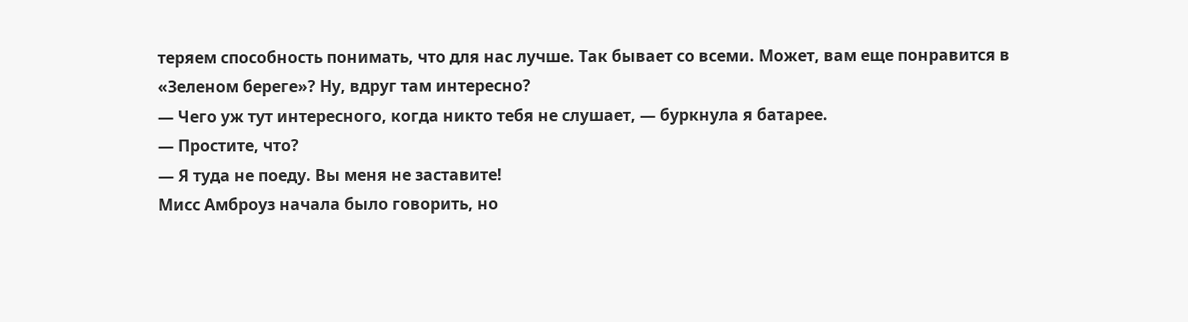теряем способность понимать, что для нас лучше. Так бывает со всеми. Может, вам еще понравится в «Зеленом береге»? Ну, вдруг там интересно?
— Чего уж тут интересного, когда никто тебя не слушает, — буркнула я батарее.
— Простите, что?
— Я туда не поеду. Вы меня не заставите!
Мисс Амброуз начала было говорить, но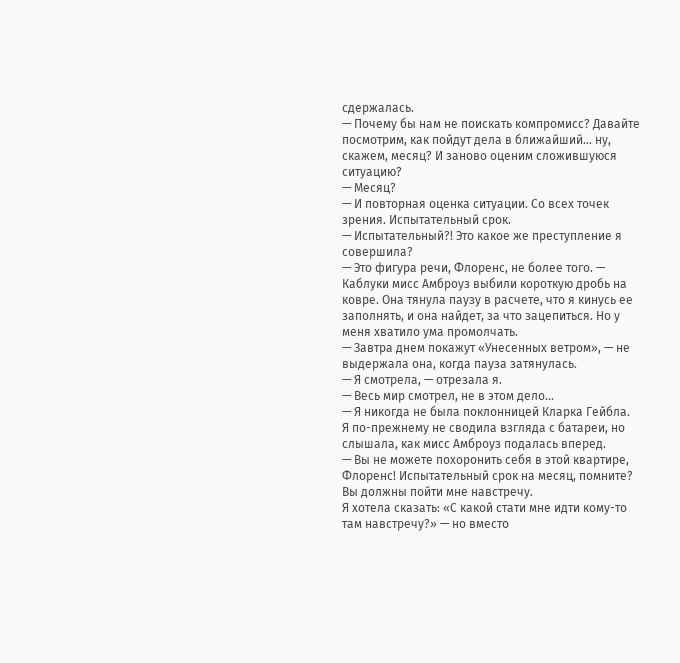сдержалась.
— Почему бы нам не поискать компромисс? Давайте посмотрим, как пойдут дела в ближайший… ну, скажем, месяц? И заново оценим сложившуюся ситуацию?
— Месяц?
— И повторная оценка ситуации. Со всех точек зрения. Испытательный срок.
— Испытательный?! Это какое же преступление я совершила?
— Это фигура речи, Флоренс, не более того. — Каблуки мисс Амброуз выбили короткую дробь на ковре. Она тянула паузу в расчете, что я кинусь ее заполнять, и она найдет, за что зацепиться. Но у меня хватило ума промолчать.
— Завтра днем покажут «Унесенных ветром», — не выдержала она, когда пауза затянулась.
— Я смотрела, — отрезала я.
— Весь мир смотрел, не в этом дело…
— Я никогда не была поклонницей Кларка Гейбла.
Я по-прежнему не сводила взгляда с батареи, но слышала, как мисс Амброуз подалась вперед.
— Вы не можете похоронить себя в этой квартире, Флоренс! Испытательный срок на месяц, помните? Вы должны пойти мне навстречу.
Я хотела сказать: «С какой стати мне идти кому-то там навстречу?» — но вместо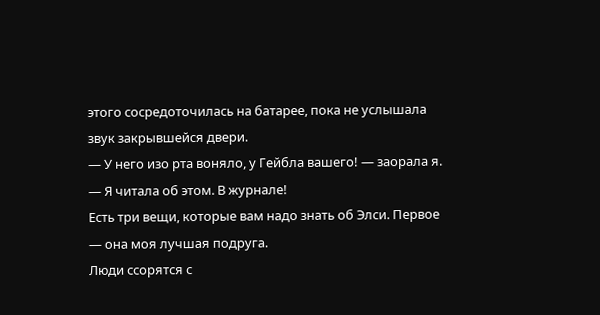этого сосредоточилась на батарее, пока не услышала звук закрывшейся двери.
— У него изо рта воняло, у Гейбла вашего! — заорала я. — Я читала об этом. В журнале!
Есть три вещи, которые вам надо знать об Элси. Первое — она моя лучшая подруга.
Люди ссорятся с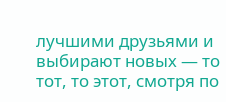лучшими друзьями и выбирают новых — то тот, то этот, смотря по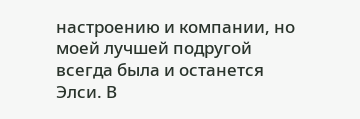настроению и компании, но моей лучшей подругой всегда была и останется Элси. В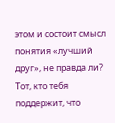этом и состоит смысл понятия «лучший друг», не правда ли? Тот, кто тебя поддержит, что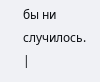бы ни случилось. |